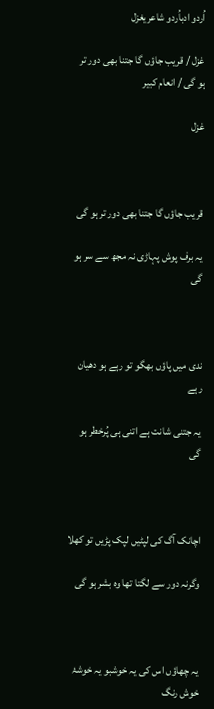اُردو ادباُردو شاعریغزل

غزل / قریب جاؤں گا جتنا بھی دور تر ہو گی / انعام کبیر

غزل



قریب جاؤں گا جتنا بھی دور تر ہو گی

یہ برف پوش پہاڑی نہ مجھ سے سر ہو گی



ندی میں پاؤں بھگو تو رہے ہو دھیان رہے

یہ جتنی شانت ہے اتنی ہی پُرخطر ہو گی



اچانک آگ کی لپٹیں لپک پڑیں تو کھلا

وگرنہ دور سے لگتا تھا وہ بشر ہو گی



یہ چھاؤں اس کی یہ خوشبو یہ خوشۂ خوش رنگ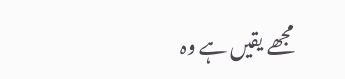مجھے یقیں ہے وہ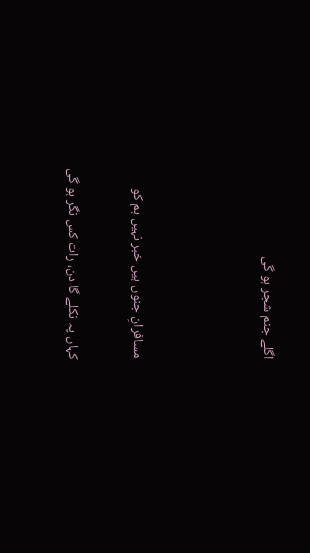اگلے جنم شجر ہو گی



مسافرانِ جنوں ہیں خبر نہیں ہم کو

کہاں پہ نکلے گا دن، رات کس نگر ہو گی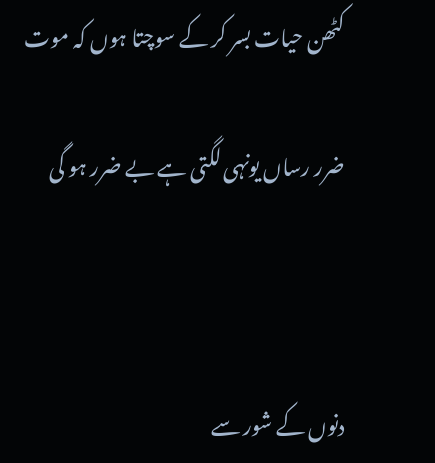کٹھن حیات بسر کر کے سوچتا ہوں کہ موت

ضرر رساں یونہی لگتی ہے بے ضرر ہو گی



دنوں کے شور سے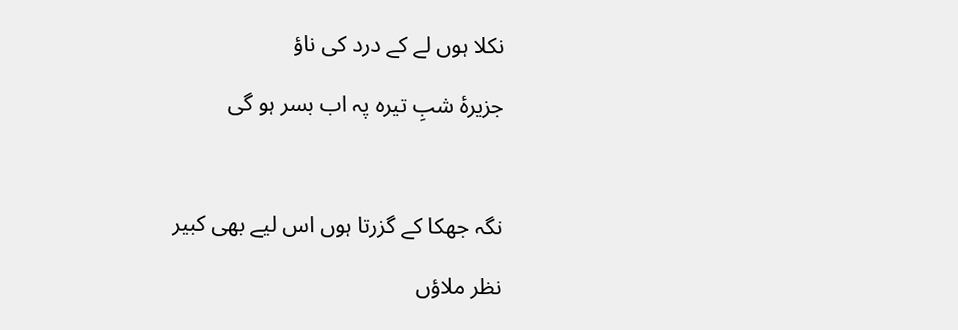نکلا ہوں لے کے درد کی ناؤ

جزیرۂ شبِ تیرہ پہ اب بسر ہو گی



نگہ جھکا کے گزرتا ہوں اس لیے بھی کبیر

نظر ملاؤں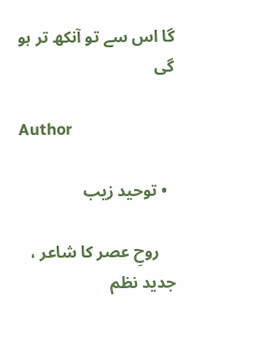گا اس سے تو آنکھ تر ہو گی

Author

  • توحید زیب

    روحِ عصر کا شاعر ، جدید نظم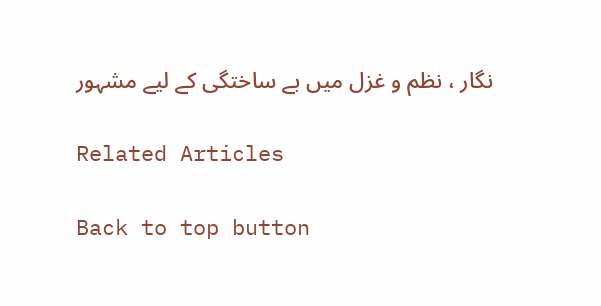نگار ، نظم و غزل میں بے ساختگی کے لیے مشہور

Related Articles

Back to top button